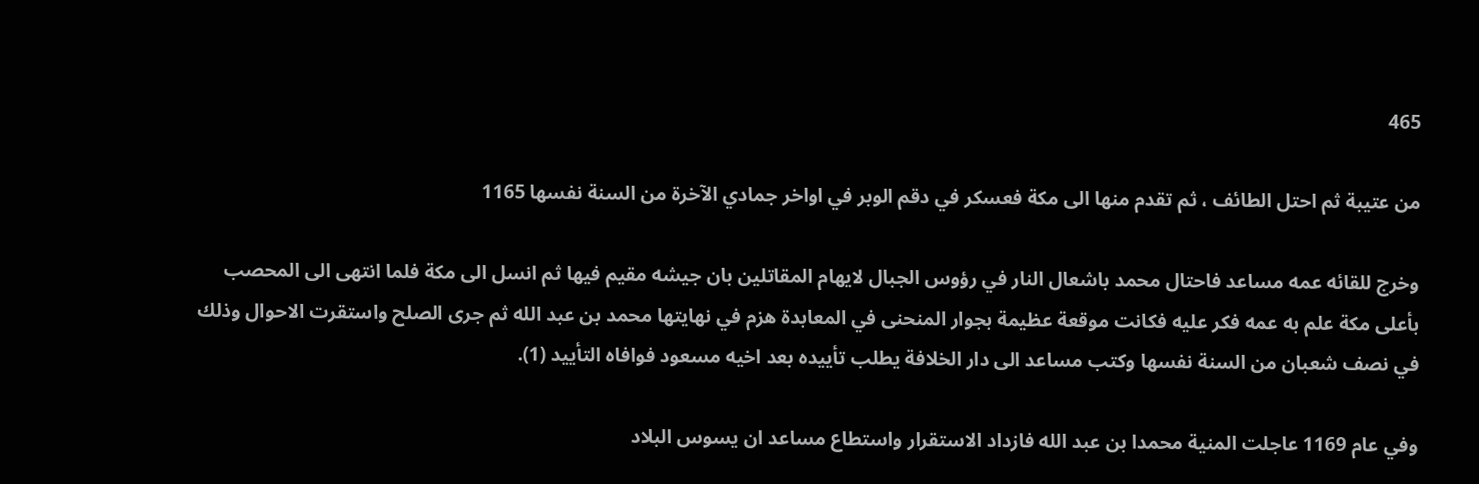465

من عتيبة ثم احتل الطائف ، ثم تقدم منها الى مكة فعسكر في دقم الوبر في اواخر جمادي الآخرة من السنة نفسها 1165

وخرج للقائه عمه مساعد فاحتال محمد باشعال النار في رؤوس الجبال لايهام المقاتلين بان جيشه مقيم فيها ثم انسل الى مكة فلما انتهى الى المحصب بأعلى مكة علم به عمه فكر عليه فكانت موقعة عظيمة بجوار المنحنى في المعابدة هزم في نهايتها محمد بن عبد الله ثم جرى الصلح واستقرت الاحوال وذلك في نصف شعبان من السنة نفسها وكتب مساعد الى دار الخلافة يطلب تأييده بعد اخيه مسعود فوافاه التأييد (1).

وفي عام 1169 عاجلت المنية محمدا بن عبد الله فازداد الاستقرار واستطاع مساعد ان يسوس البلاد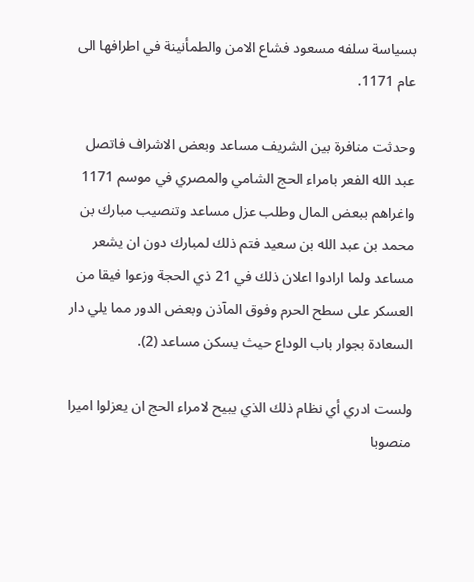بسياسة سلفه مسعود فشاع الامن والطمأنينة في اطرافها الى عام 1171.

وحدثت منافرة بين الشريف مساعد وبعض الاشراف فاتصل عبد الله الفعر بامراء الحج الشامي والمصري في موسم 1171 واغراهم ببعض المال وطلب عزل مساعد وتنصيب مبارك بن محمد بن عبد الله بن سعيد فتم ذلك لمبارك دون ان يشعر مساعد ولما ارادوا اعلان ذلك في 21 ذي الحجة وزعوا فيقا من العسكر على سطح الحرم وفوق المآذن وبعض الدور مما يلي دار السعادة بجوار باب الوداع حيث يسكن مساعد (2).

ولست ادري أي نظام ذلك الذي يبيح لامراء الحج ان يعزلوا اميرا منصوبا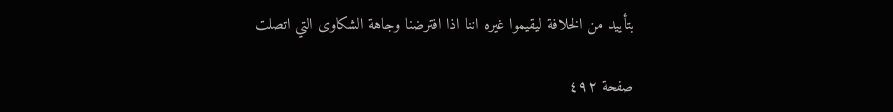بتأييد من الخلافة ليقيموا غيره اننا اذا افترضنا وجاهة الشكاوى التي اتصلت

صفحة ٤٩٢